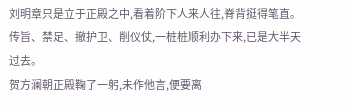刘明章只是立于正殿之中,看着阶下人来人往,脊背挺得笔直。
传旨、禁足、撤护卫、削仪仗,一桩桩顺利办下来,已是大半天过去。
贺方澜朝正殿鞠了一躬,未作他言,便要离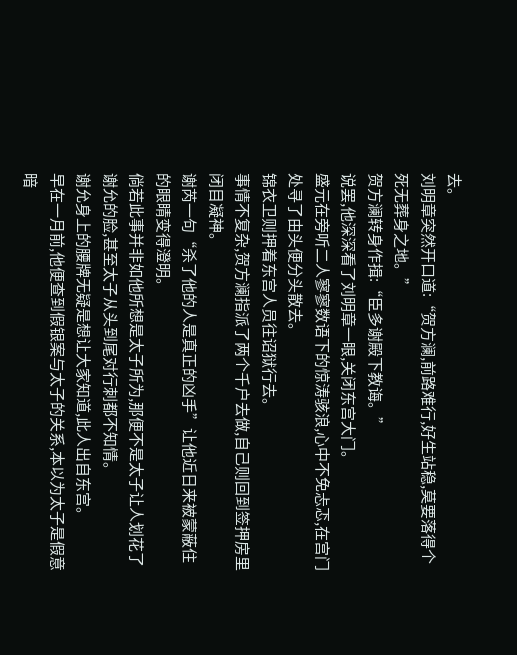去。
刘明章突然开口道:“贺方澜,前路难行,好生站稳,莫要落得个死无葬身之地。”
贺方澜转身作揖:“臣多谢殿下教诲。”
说罢,他深深看了刘明章一眼,关闭东宫大门。
盛元在旁听二人寥寥数语下的惊涛骇浪,心中不免忐忑,在宫门处寻了由头便分头散去。
锦衣卫则押着东宫人员往诏狱行去。
事情不复杂,贺方澜指派了两个千户去做,自己则回到签押房里闭目凝神。
谢芮一句“杀了他的人是真正的凶手”让他近日来被蒙蔽住的眼睛变得澄明。
倘若此事并非如他所想是太子所为,那便不是太子让人划花了谢允的脸,甚至太子从头到尾对行刺都不知情。
谢允身上的腰牌无疑是想让大家知道,此人出自东宫。
早在一月前,他便查到假银案与太子的关系,本以为太子是假意暗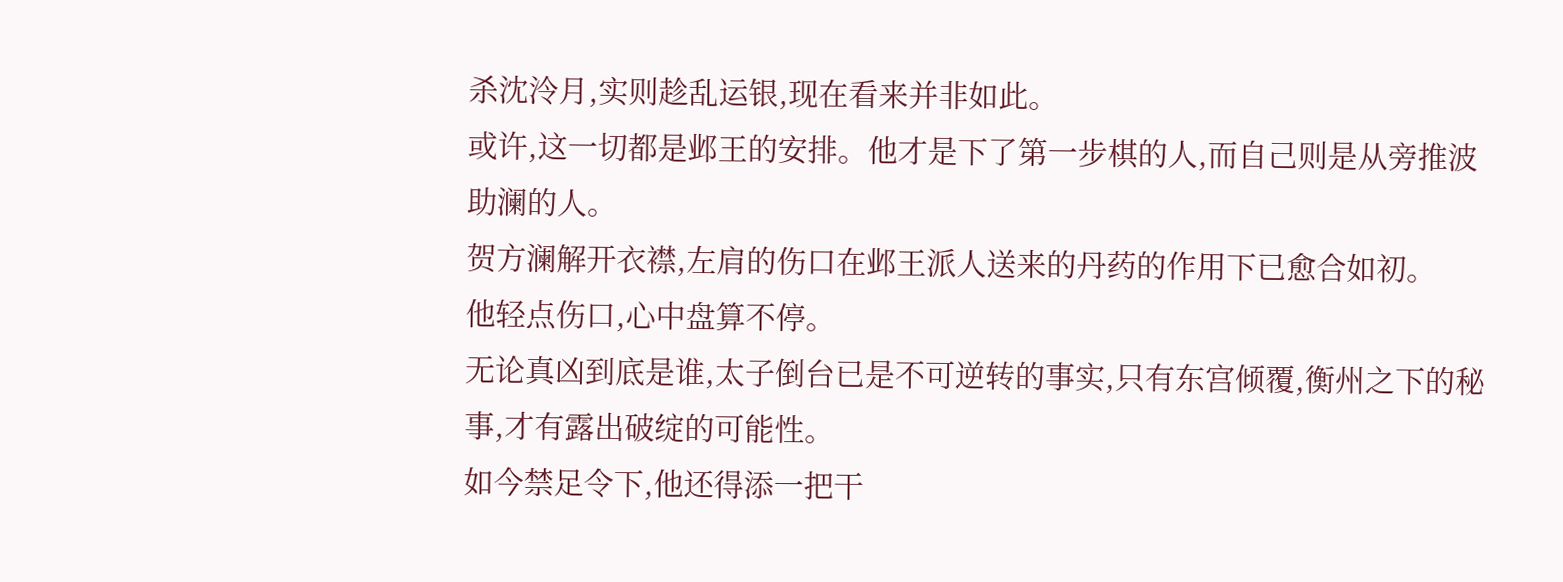杀沈泠月,实则趁乱运银,现在看来并非如此。
或许,这一切都是邺王的安排。他才是下了第一步棋的人,而自己则是从旁推波助澜的人。
贺方澜解开衣襟,左肩的伤口在邺王派人送来的丹药的作用下已愈合如初。
他轻点伤口,心中盘算不停。
无论真凶到底是谁,太子倒台已是不可逆转的事实,只有东宫倾覆,衡州之下的秘事,才有露出破绽的可能性。
如今禁足令下,他还得添一把干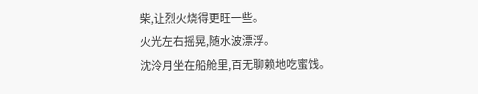柴,让烈火烧得更旺一些。
火光左右摇晃,随水波漂浮。
沈泠月坐在船舱里,百无聊赖地吃蜜饯。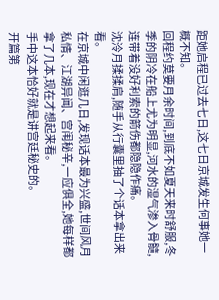距她启程已过去七日,这七日京城发生何事她一概不知。
回程约莫要月余时间,到底不如夏天来时舒服,冬季的阴冷在船上尤为明显,河水的湿气渗入骨髓,连带着没好利索的箭伤都隐隐作痛。
沈泠月揉揉肩,随手从行囊里抽了个话本拿出来看。
在京城中闲逛几日,发现话本最为兴盛,世间风月私情、江湖异闻、宫闱秘辛,一应俱全,她每样都拿了几本,现在才想起来看。
手中这本恰好就是讲宫廷秘史的。
开篇第